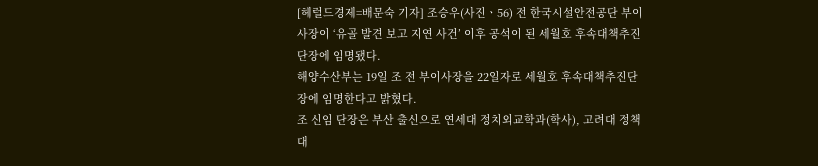[헤럴드경제=배문숙 기자] 조승우(사진ㆍ56) 전 한국시설안전공단 부이사장이 ‘유골 발견 보고 지연 사건’ 이후 공석이 된 세월호 후속대책추진단장에 임명됐다.
해양수산부는 19일 조 전 부이사장을 22일자로 세월호 후속대책추진단장에 임명한다고 밝혔다.
조 신임 단장은 부산 출신으로 연세대 정치외교학과(학사), 고려대 정책대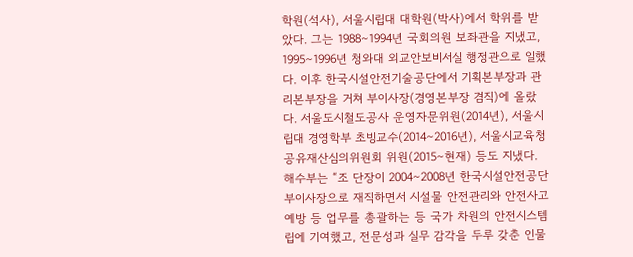학원(석사), 서울시립대 대학원(박사)에서 학위를 받았다. 그는 1988∼1994년 국회의원 보좌관을 지냈고, 1995∼1996년 청와대 외교안보비서실 행정관으로 일했다. 이후 한국시설안전기술공단에서 기획본부장과 관리본부장을 거쳐 부이사장(경영본부장 겸직)에 올랐다. 서울도시철도공사 운영자문위원(2014년), 서울시립대 경영학부 초빙교수(2014∼2016년), 서울시교육청 공유재산심의위원회 위원(2015∼현재) 등도 지냈다.
해수부는 “조 단장이 2004∼2008년 한국시설안전공단 부이사장으로 재직하면서 시설물 안전관리와 안전사고 예방 등 업무를 총괄하는 등 국가 차원의 안전시스템 립에 기여했고, 전문성과 실무 감각을 두루 갖춘 인물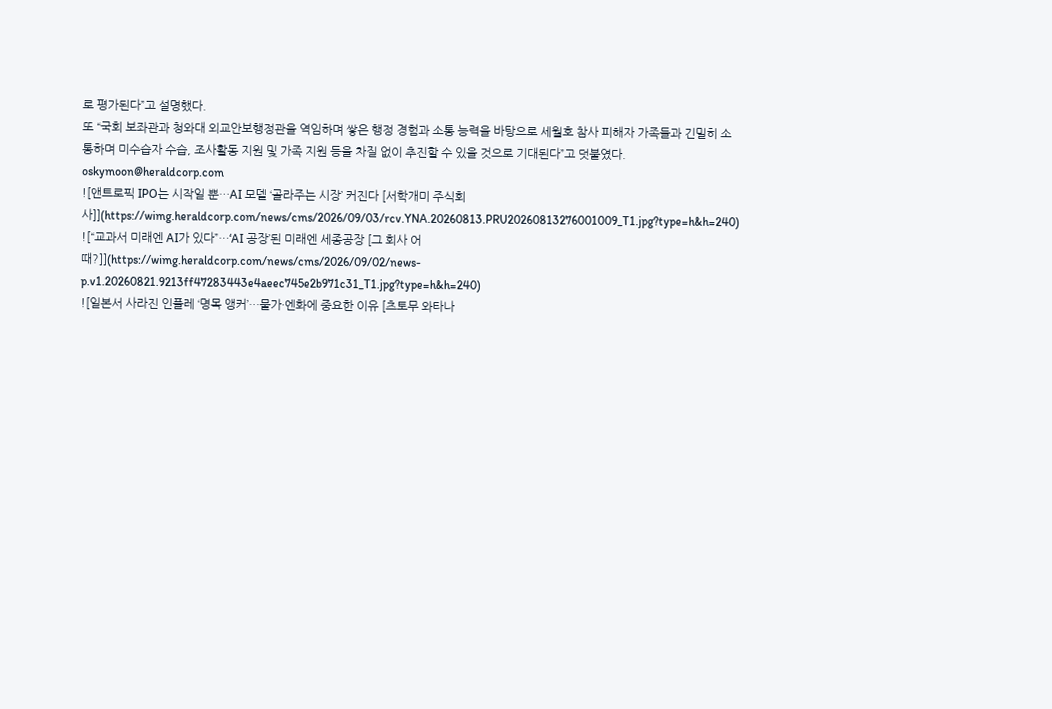로 평가된다”고 설명했다.
또 “국회 보좌관과 청와대 외교안보행정관을 역임하며 쌓은 행정 경험과 소통 능력을 바탕으로 세월호 참사 피해자 가족들과 긴밀히 소통하며 미수습자 수습, 조사활동 지원 및 가족 지원 등을 차질 없이 추진할 수 있을 것으로 기대된다”고 덧붙였다.
oskymoon@heraldcorp.com
![앤트로픽 IPO는 시작일 뿐…AI 모델 ‘골라주는 시장’ 커진다 [서학개미 주식회사]](https://wimg.heraldcorp.com/news/cms/2026/09/03/rcv.YNA.20260813.PRU20260813276001009_T1.jpg?type=h&h=240)
![“교과서 미래엔 AI가 있다”…‘AI 공장’된 미래엔 세종공장 [그 회사 어때?]](https://wimg.heraldcorp.com/news/cms/2026/09/02/news-p.v1.20260821.9213ff47283443e4aeec745e2b971c31_T1.jpg?type=h&h=240)
![일본서 사라진 인플레 ‘명목 앵커’…물가·엔화에 중요한 이유 [츠토무 와타나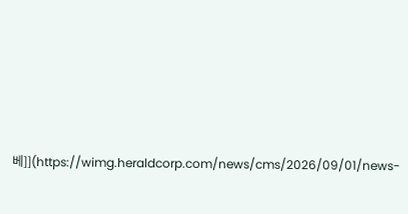베]](https://wimg.heraldcorp.com/news/cms/2026/09/01/news-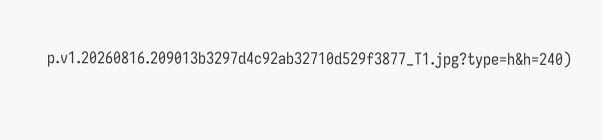p.v1.20260816.209013b3297d4c92ab32710d529f3877_T1.jpg?type=h&h=240)